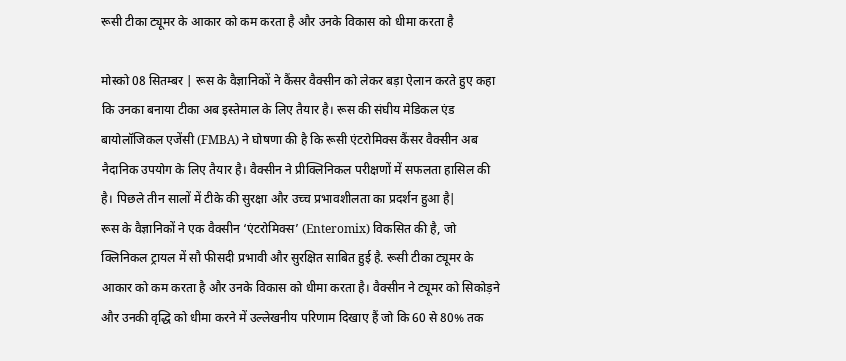रूसी टीका ट्यूमर के आकार को कम करता है और उनके विकास को धीमा करता है

मोस्को 08 सितम्बर | रूस के वैज्ञानिकों ने कैंसर वैक्सीन को लेकर बड़ा ऐलान करते हुए कहा कि उनका बनाया टीका अब इस्तेमाल के लिए तैयार है। रूस की संघीय मेडिकल एंड बायोलॉजिकल एजेंसी (FMBA) ने घोषणा की है कि रूसी एंटरोमिक्स कैंसर वैक्सीन अब नैदानिक उपयोग के लिए तैयार है। वैक्सीन ने प्रीक्लिनिकल परीक्षणों में सफलता हासिल की है। पिछले तीन सालों में टीके की सुरक्षा और उच्च प्रभावशीलता का प्रदर्शन हुआ है|
रूस के वैज्ञानिकों ने एक वैक्सीन ‘एंटरोमिक्स’ (Enteromix) विकसित की है, जो क्लिनिकल ट्रायल में सौ फीसदी प्रभावी और सुरक्षित साबित हुई है. रूसी टीका ट्यूमर के आकार को कम करता है और उनके विकास को धीमा करता है। वैक्सीन ने ट्यूमर को सिकोड़ने और उनकी वृद्धि को धीमा करने में उल्लेखनीय परिणाम दिखाए हैं जो कि 60 से 80% तक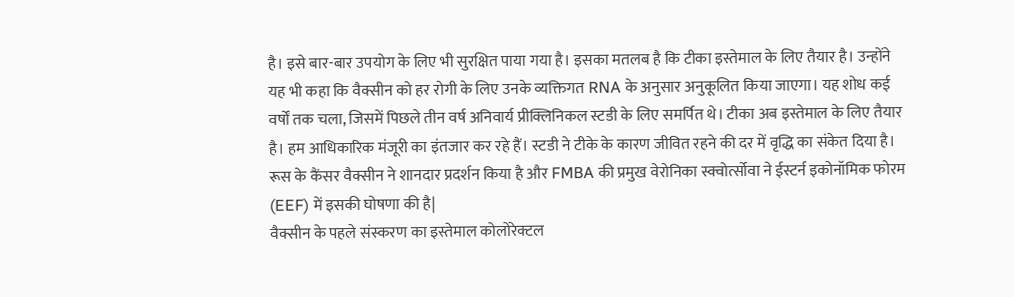है। इसे बार-बार उपयोग के लिए भी सुरक्षित पाया गया है। इसका मतलब है कि टीका इस्तेमाल के लिए तैयार है। उन्होंने यह भी कहा कि वैक्सीन को हर रोगी के लिए उनके व्यक्तिगत RNA के अनुसार अनुकूलित किया जाएगा। यह शोध कई वर्षों तक चला, जिसमें पिछले तीन वर्ष अनिवार्य प्रीक्लिनिकल स्टडी के लिए समर्पित थे। टीका अब इस्तेमाल के लिए तैयार है। हम आधिकारिक मंजूरी का इंतजार कर रहे हैं। स्टडी ने टीके के कारण जीवित रहने की दर में वृद्धि का संकेत दिया है। रूस के कैंसर वैक्सीन ने शानदार प्रदर्शन किया है और FMBA की प्रमुख वेरोनिका स्क्वोर्त्सोवा ने ईस्टर्न इकोनॉमिक फोरम (EEF) में इसकी घोषणा की है|
वैक्सीन के पहले संस्करण का इस्तेमाल कोलोरेक्टल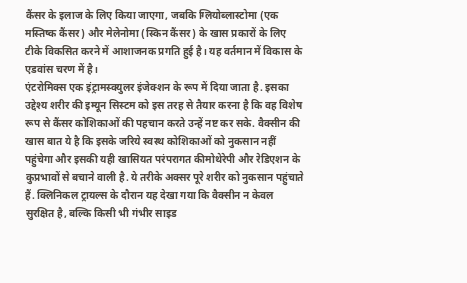कैंसर के इलाज के लिए किया जाएगा, जबकि ग्लियोब्लास्टोमा (एक मस्तिष्क कैंसर) और मेलेनोमा (स्किन कैंसर) के खास प्रकारों के लिए टीके विकसित करने में आशाजनक प्रगति हुई है। यह वर्तमान में विकास के एडवांस चरण में है।
एंटरोमिक्स एक इंट्रामस्क्युलर इंजेक्शन के रूप में दिया जाता है. इसका उद्देश्य शरीर की इम्यून सिस्टम को इस तरह से तैयार करना है कि वह विशेष रूप से कैंसर कोशिकाओं की पहचान करते उन्हें नष्ट कर सके. वैक्सीन की खास बात ये है कि इसके जरिये स्वस्थ कोशिकाओं को नुकसान नहीं पहुंचेगा और इसकी यही खासियत परंपरागत कीमोथेरेपी और रेडिएशन के कुप्रभावों से बचाने वाली है. ये तरीके अक्सर पूरे शरीर को नुकसान पहुंचाते हैं. क्लिनिकल ट्रायल्स के दौरान यह देखा गया कि वैक्सीन न केवल सुरक्षित है, बल्कि किसी भी गंभीर साइड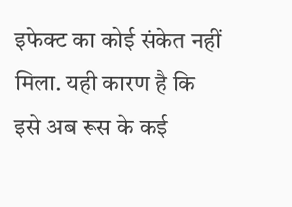इफेक्ट का कोई संकेत नहीं मिला. यही कारण है कि इसे अब रूस के कई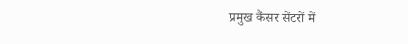प्रमुख कैंसर सेंटरों में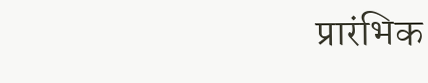प्रारंभिक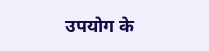उपयोग के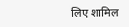लिए शामिल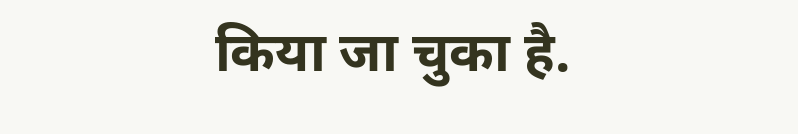किया जा चुका है.